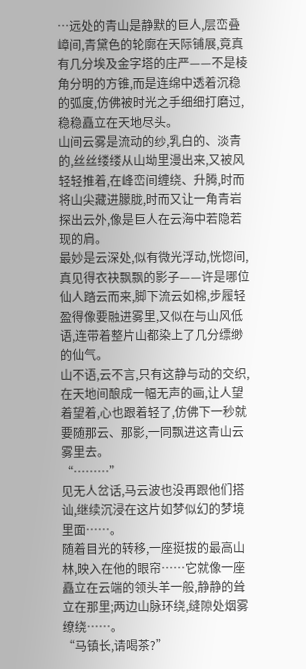…远处的青山是静默的巨人,层峦叠嶂间,青黛色的轮廓在天际铺展,竟真有几分埃及金字塔的庄严——不是棱角分明的方锥,而是连绵中透着沉稳的弧度,仿佛被时光之手细细打磨过,稳稳矗立在天地尽头。
山间云雾是流动的纱,乳白的、淡青的,丝丝缕缕从山坳里漫出来,又被风轻轻推着,在峰峦间缠绕、升腾,时而将山尖藏进朦胧,时而又让一角青岩探出云外,像是巨人在云海中若隐若现的肩。
最妙是云深处,似有微光浮动,恍惚间,真见得衣袂飘飘的影子——许是哪位仙人踏云而来,脚下流云如棉,步履轻盈得像要融进雾里,又似在与山风低语,连带着整片山都染上了几分缥缈的仙气。
山不语,云不言,只有这静与动的交织,在天地间酿成一幅无声的画,让人望着望着,心也跟着轻了,仿佛下一秒就要随那云、那影,一同飘进这青山云雾里去。
“………”
见无人岔话,马云波也没再跟他们搭讪,继续沉浸在这片如梦似幻的梦境里面……。
随着目光的转移,一座挺拔的最高山林,映入在他的眼帘……它就像一座矗立在云端的领头羊一般,静静的耸立在那里;两边山脉环绕,缝隙处烟雾缭绕……。
“马镇长,请喝茶?”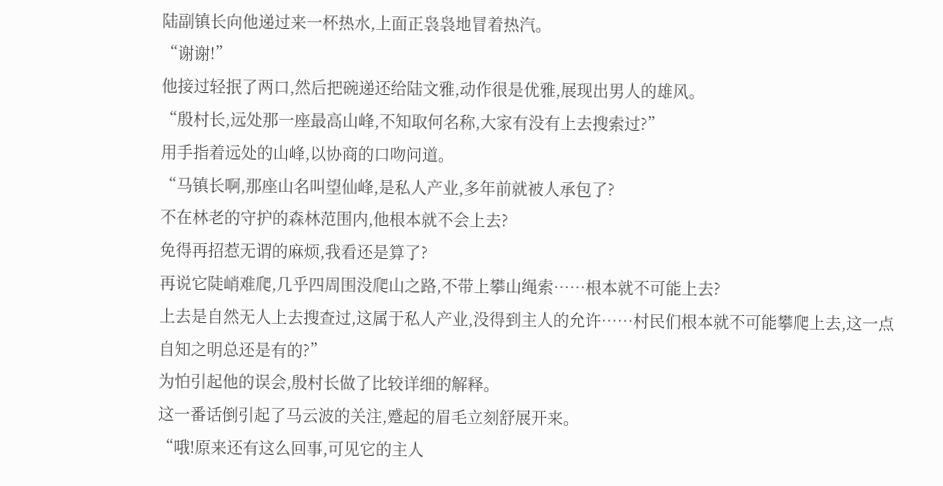陆副镇长向他递过来一杯热水,上面正袅袅地冒着热汽。
“谢谢!”
他接过轻抿了两口,然后把碗递还给陆文雅,动作很是优雅,展现出男人的雄风。
“殷村长,远处那一座最高山峰,不知取何名称,大家有没有上去搜索过?”
用手指着远处的山峰,以协商的口吻问道。
“马镇长啊,那座山名叫望仙峰,是私人产业,多年前就被人承包了?
不在林老的守护的森林范围内,他根本就不会上去?
免得再招惹无谓的麻烦,我看还是算了?
再说它陡峭难爬,几乎四周围没爬山之路,不带上攀山绳索……根本就不可能上去?
上去是自然无人上去搜查过,这属于私人产业,没得到主人的允许……村民们根本就不可能攀爬上去,这一点自知之明总还是有的?”
为怕引起他的误会,殷村长做了比较详细的解释。
这一番话倒引起了马云波的关注,蹙起的眉毛立刻舒展开来。
“哦!原来还有这么回事,可见它的主人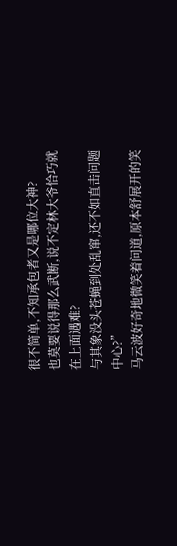很不简单,不知承包者又是哪位大神?
也莫要说得那么武断,说不定林大爷恰巧就在上面遇难?
与其象没头苍蝇到处乱窜,还不如直击问题中心?”
马云波好奇地微笑着问道,原本舒展开的笑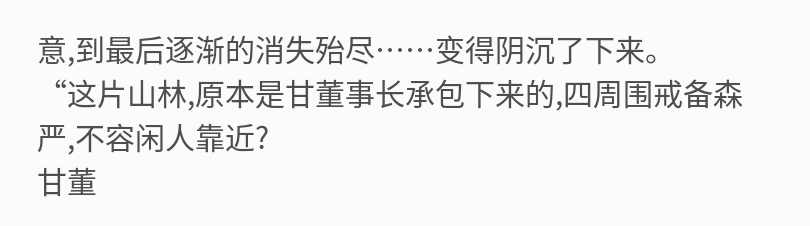意,到最后逐渐的消失殆尽……变得阴沉了下来。
“这片山林,原本是甘董事长承包下来的,四周围戒备森严,不容闲人靠近?
甘董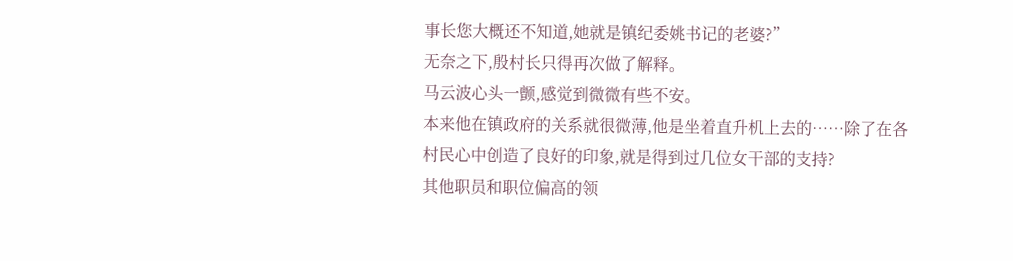事长您大概还不知道,她就是镇纪委姚书记的老婆?”
无奈之下,殷村长只得再次做了解释。
马云波心头一颤,感觉到微微有些不安。
本来他在镇政府的关系就很微薄,他是坐着直升机上去的……除了在各村民心中创造了良好的印象,就是得到过几位女干部的支持?
其他职员和职位偏高的领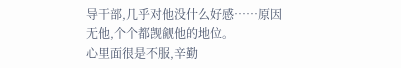导干部,几乎对他没什么好感……原因无他,个个都觊觎他的地位。
心里面很是不服,辛勤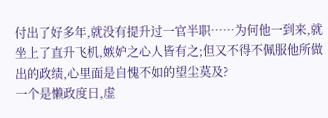付出了好多年,就没有提升过一官半职……为何他一到来,就坐上了直升飞机,嫉妒之心人皆有之;但又不得不佩服他所做出的政绩,心里面是自愧不如的望尘莫及?
一个是懒政度日,虚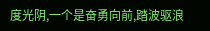度光阴,一个是奋勇向前,踏波驱浪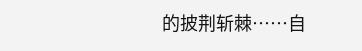的披荆斩棘……自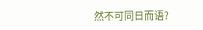然不可同日而语?